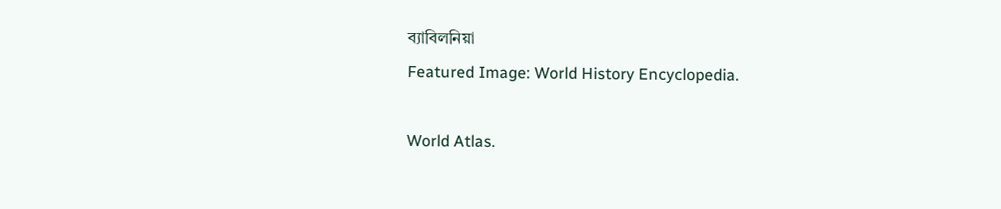ব্যাবিলনিয়া
Featured Image: World History Encyclopedia.

World Atlas.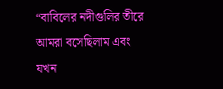“বাবিলের নদীগুলির তীরে আমরা বসেছিলাম এবং যখন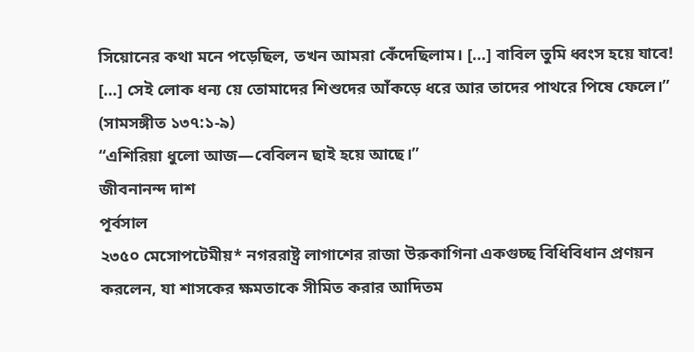সিয়োনের কথা মনে পড়েছিল, তখন আমরা কেঁদেছিলাম। […] বাবিল তুমি ধ্বংস হয়ে যাবে! […] সেই লোক ধন্য য়ে তোমাদের শিশুদের আঁকড়ে ধরে আর তাদের পাথরে পিষে ফেলে।”
(সামসঙ্গীত ১৩৭:১-৯)
“এশিরিয়া ধুলো আজ—বেবিলন ছাই হয়ে আছে।”
জীবনানন্দ দাশ
পূর্বসাল
২৩৫০ মেসোপটেমীয়* নগররাষ্ট্র লাগাশের রাজা উরুকাগিনা একগুচ্ছ বিধিবিধান প্রণয়ন করলেন, যা শাসকের ক্ষমতাকে সীমিত করার আদিতম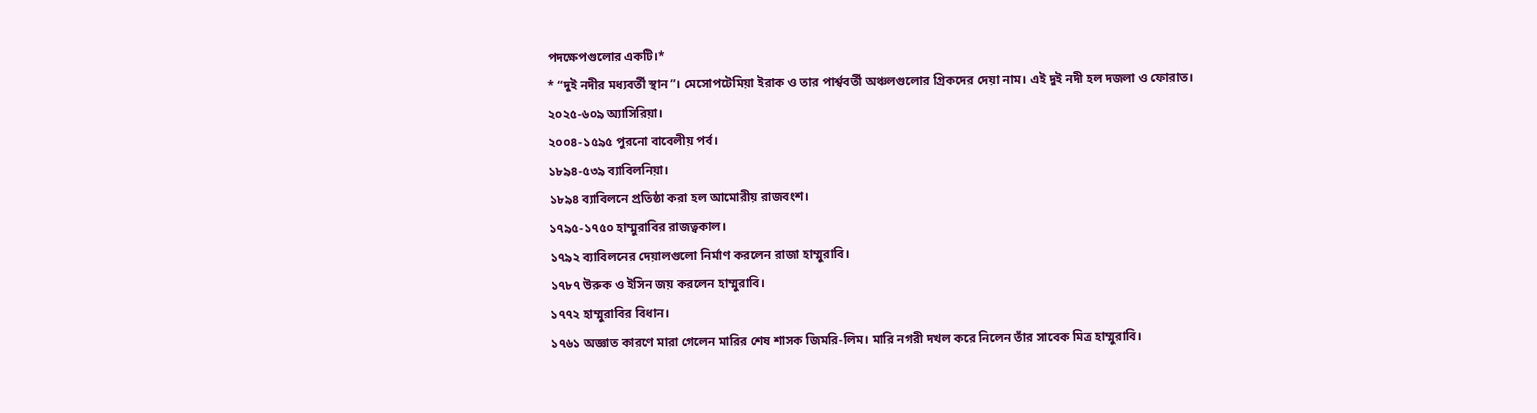পদক্ষেপগুলোর একটি।*
* “দুই নদীর মধ্যবর্তী স্থান”। মেসোপটেমিয়া ইরাক ও তার পার্শ্ববর্তী অঞ্চলগুলোর গ্রিকদের দেয়া নাম। এই দুই নদী হল দজলা ও ফোরাত।
২০২৫-৬০৯ অ্যাসিরিয়া।
২০০৪-১৫৯৫ পুরনো বাবেলীয় পর্ব।
১৮৯৪-৫৩৯ ব্যাবিলনিয়া।
১৮৯৪ ব্যাবিলনে প্রতিষ্ঠা করা হল আমোরীয় রাজবংশ।
১৭৯৫-১৭৫০ হাম্মুরাবির রাজত্বকাল।
১৭৯২ ব্যাবিলনের দেয়ালগুলো নির্মাণ করলেন রাজা হাম্মুরাবি।
১৭৮৭ উরুক ও ইসিন জয় করলেন হাম্মুরাবি।
১৭৭২ হাম্মুরাবির বিধান।
১৭৬১ অজ্ঞাত কারণে মারা গেলেন মারির শেষ শাসক জিমরি-লিম। মারি নগরী দখল করে নিলেন তাঁর সাবেক মিত্র হাম্মুরাবি।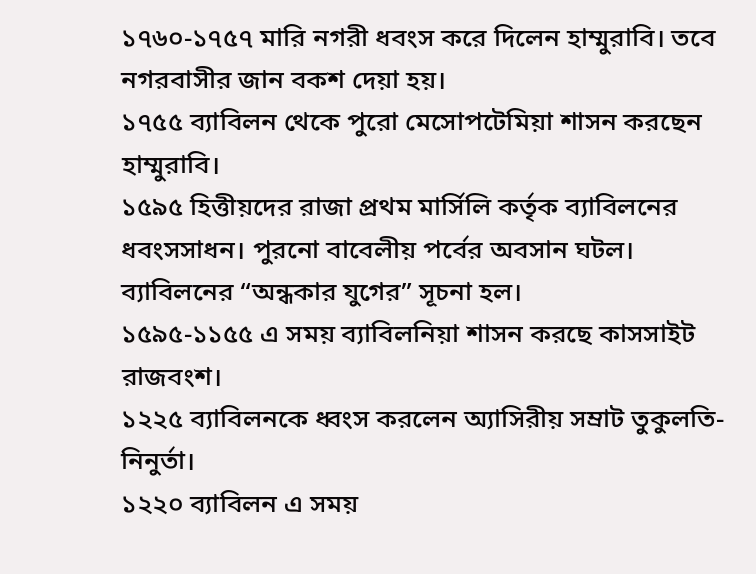১৭৬০-১৭৫৭ মারি নগরী ধবংস করে দিলেন হাম্মুরাবি। তবে নগরবাসীর জান বকশ দেয়া হয়।
১৭৫৫ ব্যাবিলন থেকে পুরো মেসোপটেমিয়া শাসন করছেন হাম্মুরাবি।
১৫৯৫ হিত্তীয়দের রাজা প্রথম মার্সিলি কর্তৃক ব্যাবিলনের ধবংসসাধন। পুরনো বাবেলীয় পর্বের অবসান ঘটল। ব্যাবিলনের “অন্ধকার যুগের” সূচনা হল।
১৫৯৫-১১৫৫ এ সময় ব্যাবিলনিয়া শাসন করছে কাসসাইট রাজবংশ।
১২২৫ ব্যাবিলনকে ধ্বংস করলেন অ্যাসিরীয় সম্রাট তুকুলতি-নিনুর্তা।
১২২০ ব্যাবিলন এ সময়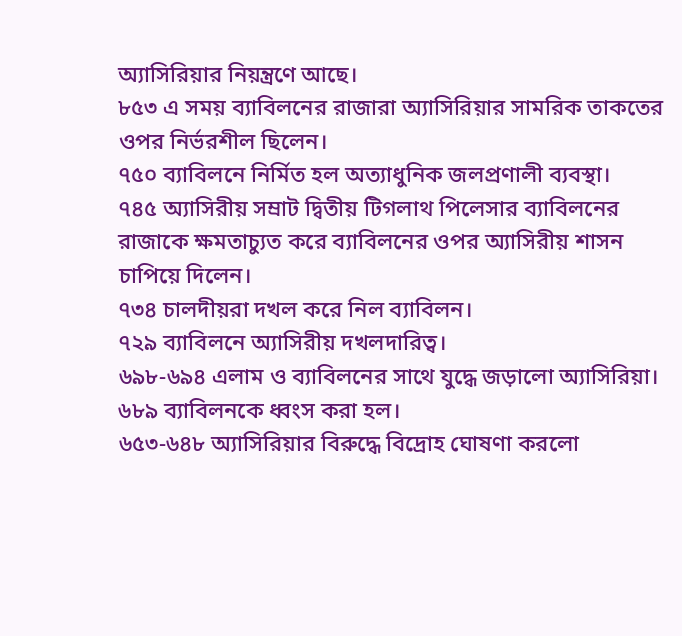অ্যাসিরিয়ার নিয়ন্ত্রণে আছে।
৮৫৩ এ সময় ব্যাবিলনের রাজারা অ্যাসিরিয়ার সামরিক তাকতের ওপর নির্ভরশীল ছিলেন।
৭৫০ ব্যাবিলনে নির্মিত হল অত্যাধুনিক জলপ্রণালী ব্যবস্থা।
৭৪৫ অ্যাসিরীয় সম্রাট দ্বিতীয় টিগলাথ পিলেসার ব্যাবিলনের রাজাকে ক্ষমতাচ্যুত করে ব্যাবিলনের ওপর অ্যাসিরীয় শাসন চাপিয়ে দিলেন।
৭৩৪ চালদীয়রা দখল করে নিল ব্যাবিলন।
৭২৯ ব্যাবিলনে অ্যাসিরীয় দখলদারিত্ব।
৬৯৮-৬৯৪ এলাম ও ব্যাবিলনের সাথে যুদ্ধে জড়ালো অ্যাসিরিয়া।
৬৮৯ ব্যাবিলনকে ধ্বংস করা হল।
৬৫৩-৬৪৮ অ্যাসিরিয়ার বিরুদ্ধে বিদ্রোহ ঘোষণা করলো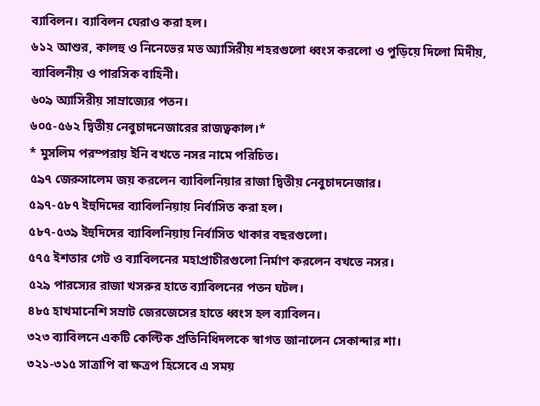ব্যাবিলন। ব্যাবিলন ঘেরাও করা হল।
৬১২ আশুর, কালহু ও নিনেভের মত অ্যাসিরীয় শহরগুলো ধ্বংস করলো ও পুড়িয়ে দিলো মিদীয়, ব্যাবিলনীয় ও পারসিক বাহিনী।
৬০৯ অ্যাসিরীয় সাম্রাজ্যের পতন।
৬০৫-৫৬২ দ্বিতীয় নেবুচাদনেজারের রাজত্বকাল।*
* মুসলিম পরম্পরায় ইনি বখতে নসর নামে পরিচিত।
৫৯৭ জেরুসালেম জয় করলেন ব্যাবিলনিয়ার রাজা দ্বিতীয় নেবুচাদনেজার।
৫৯৭-৫৮৭ ইহুদিদের ব্যাবিলনিয়ায় নির্বাসিত করা হল।
৫৮৭-৫৩৯ ইহুদিদের ব্যাবিলনিয়ায় নির্বাসিত থাকার বছরগুলো।
৫৭৫ ইশতার গেট ও ব্যাবিলনের মহাপ্রাচীরগুলো নির্মাণ করলেন বখতে নসর।
৫২৯ পারস্যের রাজা খসরুর হাতে ব্যাবিলনের পতন ঘটল।
৪৮৫ হাখমানেশি সম্রাট জেরজেসের হাতে ধ্বংস হল ব্যাবিলন।
৩২৩ ব্যাবিলনে একটি কেল্টিক প্রতিনিধিদলকে স্বাগত জানালেন সেকান্দার শা।
৩২১-৩১৫ সাত্রাপি বা ক্ষত্রপ হিসেবে এ সময়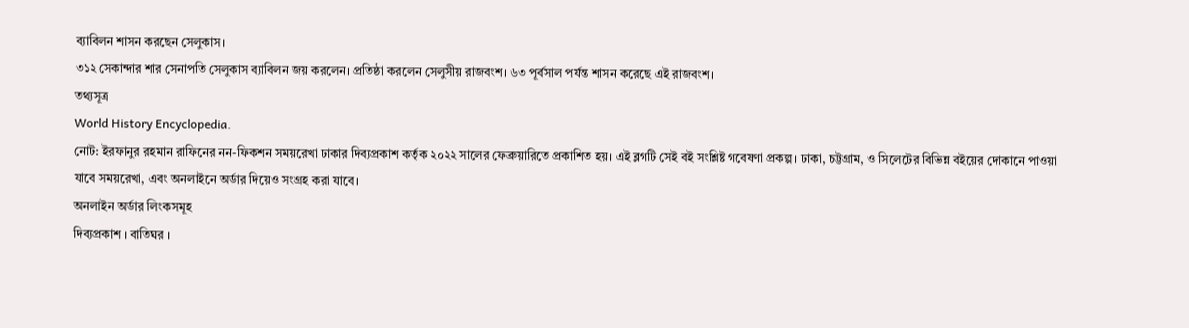ব্যাবিলন শাসন করছেন সেলুকাস।
৩১২ সেকান্দার শার সেনাপতি সেলুকাস ব্যাবিলন জয় করলেন। প্রতিষ্ঠা করলেন সেলুসীয় রাজবংশ। ৬৩ পূর্বসাল পর্যন্ত শাসন করেছে এই রাজবংশ।
তথ্যসূত্র
World History Encyclopedia.
নোট: ইরফানুর রহমান রাফিনের নন-ফিকশন সময়রেখা ঢাকার দিব্যপ্রকাশ কর্তৃক ২০২২ সালের ফেব্রুয়ারিতে প্রকাশিত হয়। এই ব্লগটি সেই বই সংশ্লিষ্ট গবেষণা প্রকল্প। ঢাকা, চট্টগ্রাম, ও সিলেটের বিভিন্ন বইয়ের দোকানে পাওয়া যাবে সময়রেখা, এবং অনলাইনে অর্ডার দিয়েও সংগ্রহ করা যাবে।
অনলাইন অর্ডার লিংকসমূহ
দিব্যপ্রকাশ । বাতিঘর ।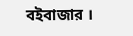বইবাজার ।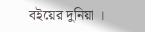বইয়ের দুনিয়া ।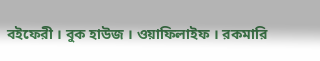বইফেরী । বুক হাউজ । ওয়াফিলাইফ । রকমারি